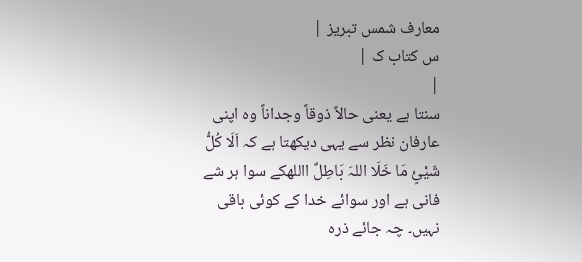معارف شمس تبریز |
س کتاب ک |
|
سنتا ہے یعنی حالاً ذوقاً وجداناً وہ اپنی عارفان نظر سے یہی دیکھتا ہے کہ اَلَا کُلُّ شَیْئٍ مَا خَلَا اللہَ بَاطِلٌ االلهکے سوا ہر شے فانی ہے اور سوائے خدا کے کوئی باقی نہیں۔ چہ جائے ذرہ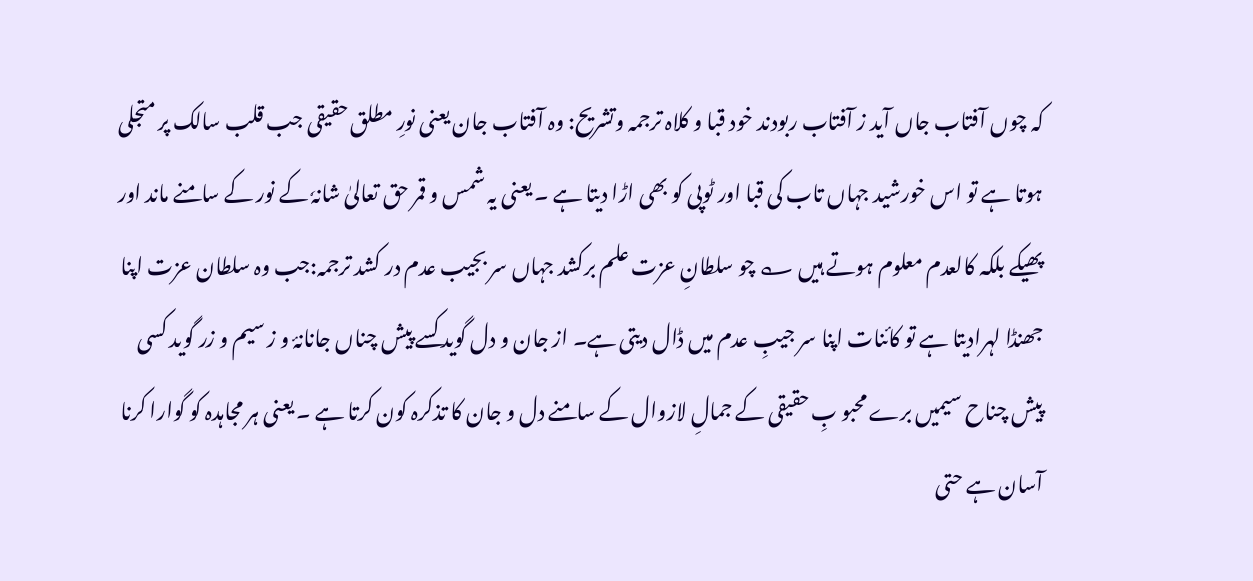کہ چوں آفتاب جاں آید ز آفتاب ربودند خود قبا و کلاہ ترجمہ وتشریح: وہ آفتاب جان یعنی نورِ مطلق حقیقی جب قلب سالک پر متجلی ہوتا ہے تو اس خورشید جہاں تاب کی قبا اور ٹوپی کو بھی اڑا دیتا ہے ۔ یعنی یہ شمس و قمر حق تعالیٰ شانہٗ کے نور کے سامنے ماند اور پھیکے بلکہ کالعدم معلوم ہوتے ہیں ؎ چو سلطانِ عزت علم برکشد جہاں سر بجیب عدم در کشد ترجمہ:جب وہ سلطان عزت اپنا جھنڈا لہرادیتا ہے تو کائنات اپنا سر جیبِ عدم میں ڈال دیتی ہے۔ از جان و دل گوید کسے پیش چناں جانانۂ و ز سیم و زر گوید کسی پیش چناح سیمیں برے محبو بِ حقیقی کے جمالِ لازوال کے سامنے دل و جان کا تذکرہ کون کرتا ہے ۔ یعنی ہر مجاہدہ کو گوارا کرنا آسان ہے حتی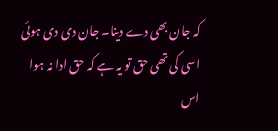کہ جان بھی دے دینا۔ جان دی دی ہوئی اسی کی تھی حق تو یہ ہے کہ حق ادا نہ ہوا اس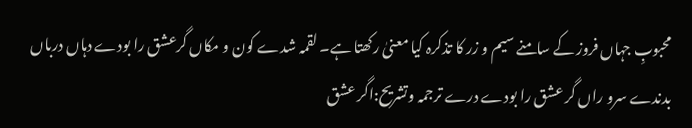محبوبِ جہاں فروز کے سامنے سیم و زر کا تذکرہ کیا معنیٰ رکھتا ہے۔ لقمہ شدے کون و مکاں گرعشق را بودے دہاں درباں بدندے سرو راں گر عشق را بودے درے ترجمہ وتشریح:اگر عشق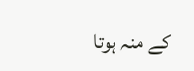کے منہ ہوتا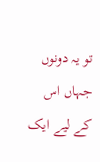تو یہ دونوں جہاں اس کے لیے ایک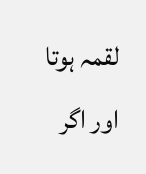لقمہ ہوتا اور اگر